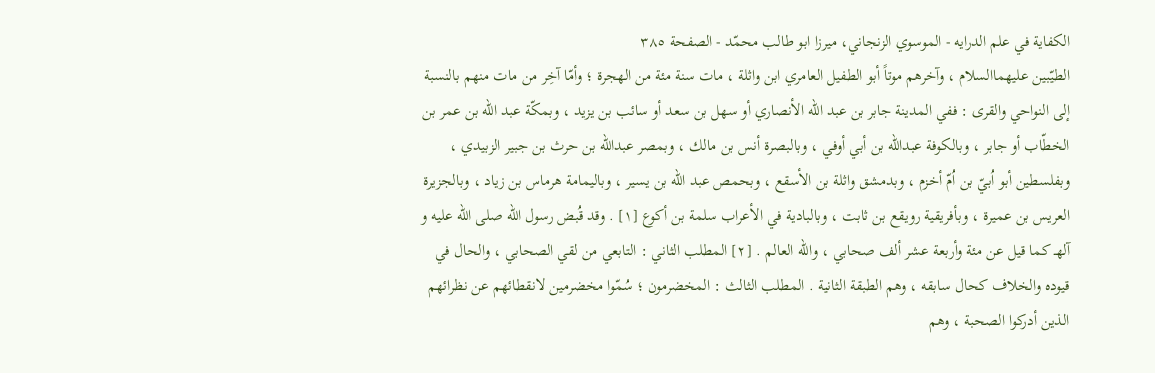الكفاية في علم الدرايه - الموسوي الزنجاني، ميرزا ابو طالب محمّد - الصفحة ٣٨٥
الطيّبين عليهماالسلام ، وآخرهم موتاً أبو الطفيل العامري ابن واثلة ، مات سنة مئة من الهجرة ؛ وأمّا آخِر من مات منهم بالنسبة إلى النواحي والقرى : ففي المدينة جابر بن عبد اللّه الأنصاري أو سهل بن سعد أو سائب بن يزيد ، وبمكّة عبد اللّه بن عمر بن الخطّاب أو جابر ، وبالكوفة عبداللّه بن أبي أوفي ، وبالبصرة أنس بن مالك ، وبمصر عبداللّه بن حرث بن جبير الزبيدي ، وبفلسطين أبو اُبيّ بن اُمّ أخزم ، وبدمشق واثلة بن الأسقع ، وبحمص عبد اللّه بن يسير ، وباليمامة هرماس بن زياد ، وبالجزيرة العريس بن عميرة ، وبأفريقية رويقع بن ثابت ، وبالبادية في الأعراب سلمة بن أكوع [١] . وقد قُبض رسول اللّه صلى الله عليه و آلهـ كما قيل عن مئة وأربعة عشر ألف صحابي ، واللّه العالم . [٢] المطلب الثاني : التابعي من لقي الصحابي ، والحال في قيوده والخلاف كحال سابقه ، وهم الطبقة الثانية . المطلب الثالث : المخضرمون ؛ سُمّوا مخضرمين لانقطائهم عن نظرائهم الذين أدركوا الصحبة ، وهم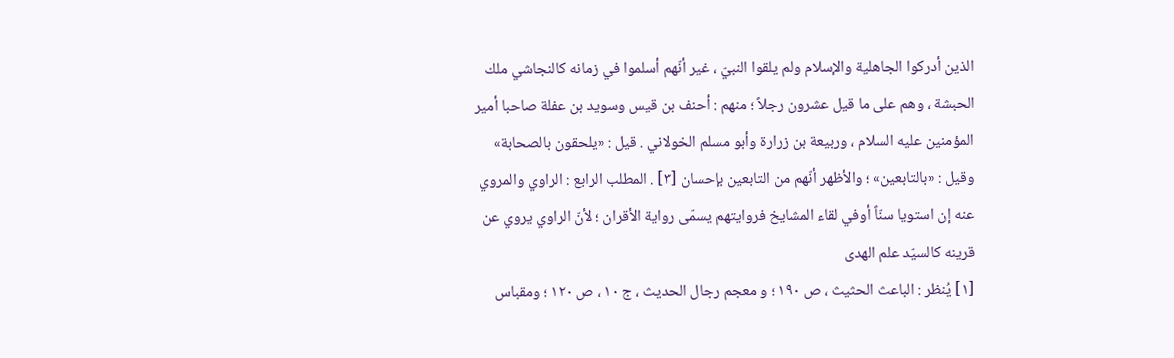الذين أدركوا الجاهلية والإسلام ولم يلقوا النبيّ ، غير أنّهم أسلموا في زمانه كالنجاشي ملك الحبشة ، وهم على ما قيل عشرون رجلاً ؛ منهم : أحنف بن قيس وسويد بن عفلة صاحبا أمير المؤمنين عليه السلام ، وربيعة بن زرارة وأبو مسلم الخولاني . قيل : «يلحقون بالصحابة» وقيل : «بالتابعين» ؛ والأظهر أنّهم من التابعين بإحسان [٣] . المطلب الرابع : الراوي والمروي عنه إن استويا سنّاً أوفي لقاء المشايخ فروايتهم يسمّى رواية الأقران ؛ لأنّ الراوي يروي عن قرينه كالسيّد علم الهدى
[١] يُنظر : الباعث الحثيث ، ص ١٩٠ ؛ و معجم رجال الحديث ، ج ١٠ ، ص ١٢٠ ؛ ومقباس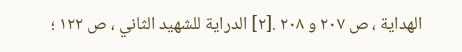الهداية ، ص ٢٠٧ و ٢٠٨ .[٢] الدراية للشهيد الثاني ، ص ١٢٢ ؛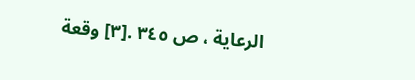الرعاية ، ص ٣٤٥ .[٣] وقعة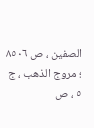الصفين ، ص ٨٥٠٦ ؛ مروج الذهب ، ج ٥ ، ص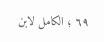٦٩ ؛ الكامل لابن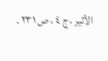الأثير ، ج ٤ ، ص ٢٣١ .